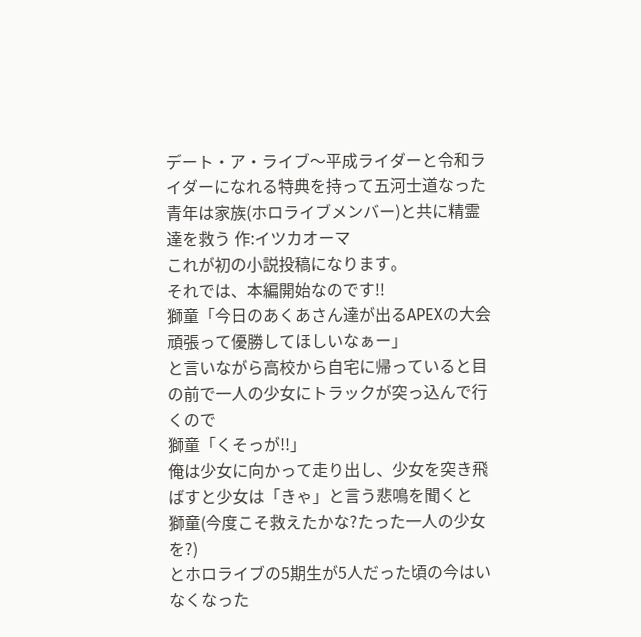デート・ア・ライブ〜平成ライダーと令和ライダーになれる特典を持って五河士道なった青年は家族(ホロライブメンバー)と共に精霊達を救う 作:イツカオーマ
これが初の小説投稿になります。
それでは、本編開始なのです!!
獅童「今日のあくあさん達が出るAPEXの大会頑張って優勝してほしいなぁー」
と言いながら高校から自宅に帰っていると目の前で一人の少女にトラックが突っ込んで行くので
獅童「くそっが!!」
俺は少女に向かって走り出し、少女を突き飛ばすと少女は「きゃ」と言う悲鳴を聞くと
獅童(今度こそ救えたかな?たった一人の少女を?)
とホロライブの5期生が5人だった頃の今はいなくなった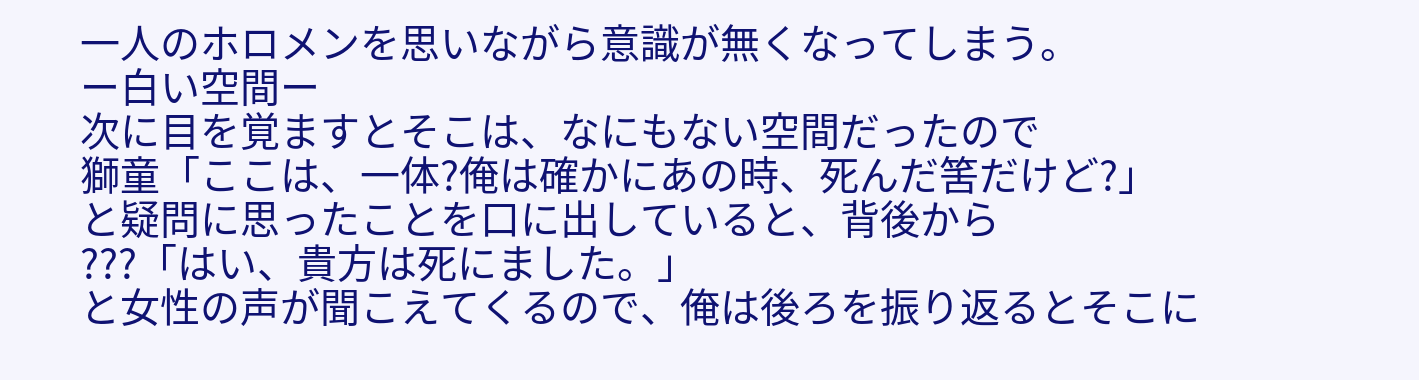一人のホロメンを思いながら意識が無くなってしまう。
ー白い空間ー
次に目を覚ますとそこは、なにもない空間だったので
獅童「ここは、一体?俺は確かにあの時、死んだ筈だけど?」
と疑問に思ったことを口に出していると、背後から
???「はい、貴方は死にました。」
と女性の声が聞こえてくるので、俺は後ろを振り返るとそこに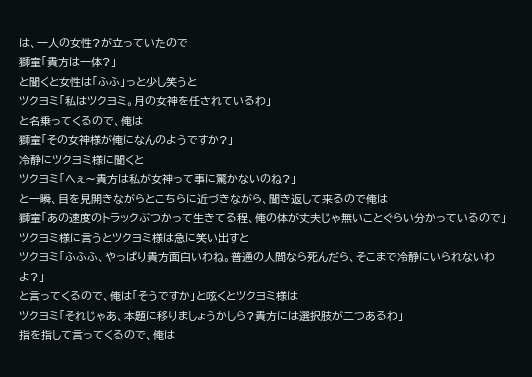は、一人の女性?が立っていたので
獅童「貴方は一体?」
と聞くと女性は「ふふ」っと少し笑うと
ツクヨミ「私はツクヨミ。月の女神を任されているわ」
と名乗ってくるので、俺は
獅童「その女神様が俺になんのようですか?」
冷静にツクヨミ様に聞くと
ツクヨミ「へぇ〜貴方は私が女神って事に驚かないのね?」
と一瞬、目を見開きながらとこちらに近づきながら、聞き返して来るので俺は
獅童「あの速度のトラックぶつかって生きてる程、俺の体が丈夫じゃ無いことぐらい分かっているので」
ツクヨミ様に言うとツクヨミ様は急に笑い出すと
ツクヨミ「ふふふ、やっぱり貴方面白いわね。普通の人間なら死んだら、そこまで冷静にいられないわよ?」
と言ってくるので、俺は「そうですか」と呟くとツクヨミ様は
ツクヨミ「それじゃあ、本題に移りましょうかしら?貴方には選択肢が二つあるわ」
指を指して言ってくるので、俺は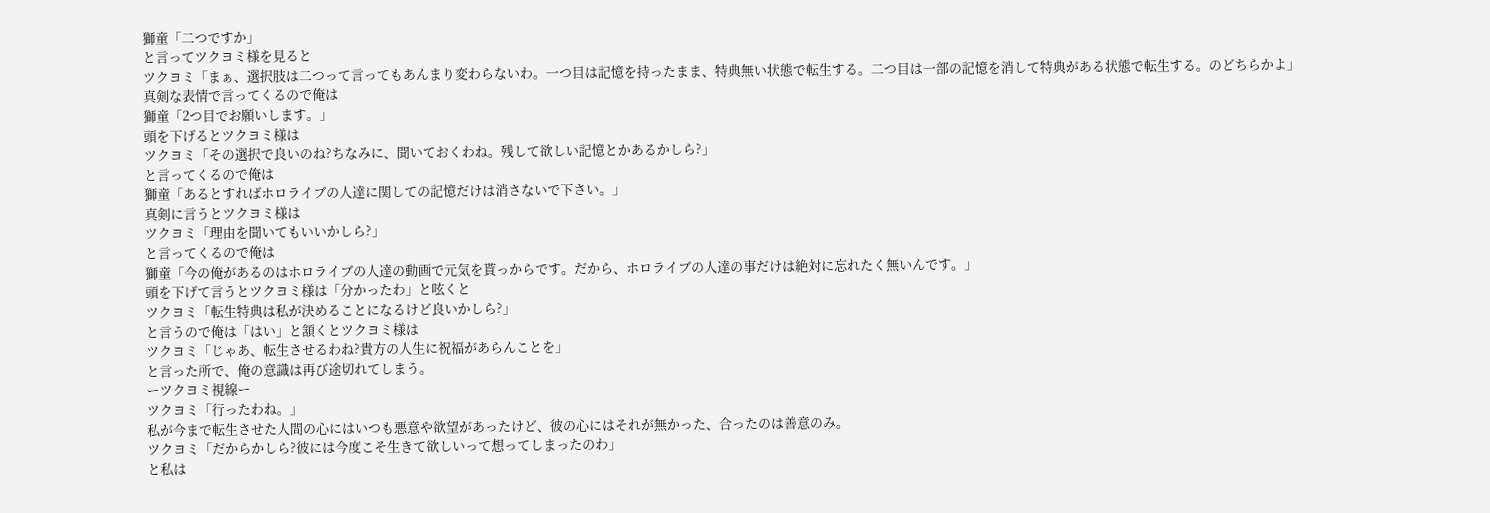獅童「二つですか」
と言ってツクヨミ様を見ると
ツクヨミ「まぁ、選択肢は二つって言ってもあんまり変わらないわ。一つ目は記憶を持ったまま、特典無い状態で転生する。二つ目は一部の記憶を消して特典がある状態で転生する。のどちらかよ」
真剣な表情で言ってくるので俺は
獅童「2つ目でお願いします。」
頭を下げるとツクヨミ様は
ツクヨミ「その選択で良いのね?ちなみに、聞いておくわね。残して欲しい記憶とかあるかしら?」
と言ってくるので俺は
獅童「あるとすればホロライブの人達に関しての記憶だけは消さないで下さい。」
真剣に言うとツクヨミ様は
ツクヨミ「理由を聞いてもいいかしら?」
と言ってくるので俺は
獅童「今の俺があるのはホロライブの人達の動画で元気を貰っからです。だから、ホロライブの人達の事だけは絶対に忘れたく無いんです。」
頭を下げて言うとツクヨミ様は「分かったわ」と呟くと
ツクヨミ「転生特典は私が決めることになるけど良いかしら?」
と言うので俺は「はい」と頷くとツクヨミ様は
ツクヨミ「じゃあ、転生させるわね?貴方の人生に祝福があらんことを」
と言った所で、俺の意識は再び途切れてしまう。
ーツクヨミ視線ー
ツクヨミ「行ったわね。」
私が今まで転生させた人間の心にはいつも悪意や欲望があったけど、彼の心にはそれが無かった、合ったのは善意のみ。
ツクヨミ「だからかしら?彼には今度こそ生きて欲しいって想ってしまったのわ」
と私は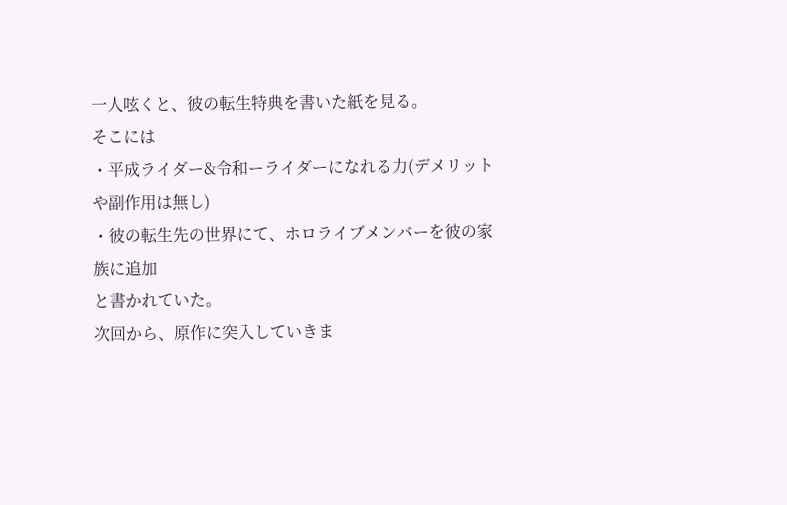一人呟くと、彼の転生特典を書いた紙を見る。
そこには
・平成ライダー&令和ーライダーになれる力(デメリットや副作用は無し)
・彼の転生先の世界にて、ホロライブメンバーを彼の家族に追加
と書かれていた。
次回から、原作に突入していきま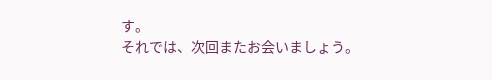す。
それでは、次回またお会いましょう。